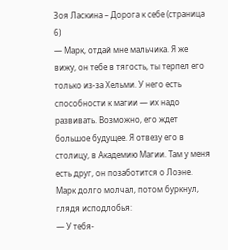Зоя Ласкина – Дорога к себе (страница 6)
— Марк, отдай мне мальчика. Я же вижу, он тебе в тягость, ты терпел его только из-за Хельми. У него есть способности к магии — их надо развивать. Возможно, его ждет большое будущее. Я отвезу его в столицу, в Академию Магии. Там у меня есть друг, он позаботится о Лоэне.
Марк долго молчал, потом буркнул, глядя исподлобья:
— У тебя-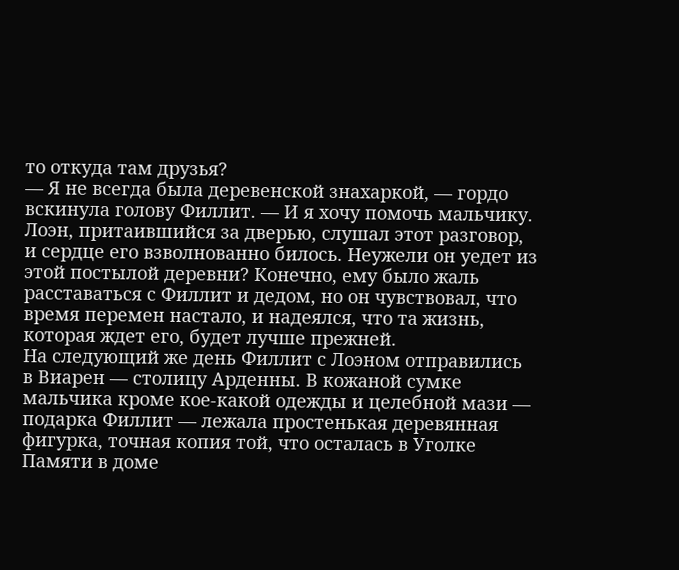то откуда там друзья?
— Я не всегда была деревенской знахаркой, — гордо вскинула голову Филлит. — И я хочу помочь мальчику.
Лоэн, притаившийся за дверью, слушал этот разговор, и сердце его взволнованно билось. Неужели он уедет из этой постылой деревни? Конечно, ему было жаль расставаться с Филлит и дедом, но он чувствовал, что время перемен настало, и надеялся, что та жизнь, которая ждет его, будет лучше прежней.
На следующий же день Филлит с Лоэном отправились в Виарен — столицу Арденны. В кожаной сумке мальчика кроме кое-какой одежды и целебной мази — подарка Филлит — лежала простенькая деревянная фигурка, точная копия той, что осталась в Уголке Памяти в доме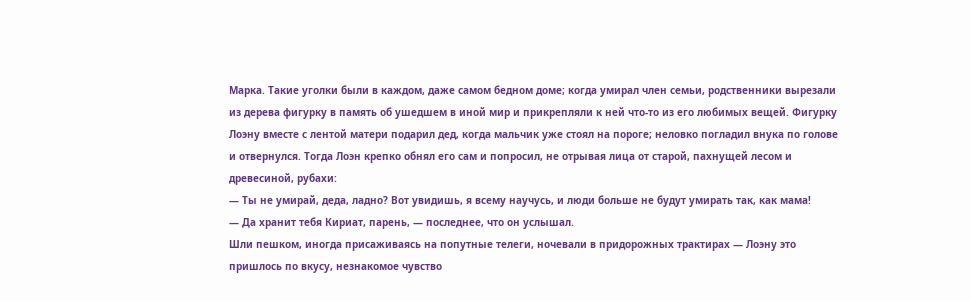Марка. Такие уголки были в каждом, даже самом бедном доме; когда умирал член семьи, родственники вырезали из дерева фигурку в память об ушедшем в иной мир и прикрепляли к ней что-то из его любимых вещей. Фигурку Лоэну вместе с лентой матери подарил дед, когда мальчик уже стоял на пороге; неловко погладил внука по голове и отвернулся. Тогда Лоэн крепко обнял его сам и попросил, не отрывая лица от старой, пахнущей лесом и древесиной, рубахи:
— Ты не умирай, деда, ладно? Вот увидишь, я всему научусь, и люди больше не будут умирать так, как мама!
— Да хранит тебя Кириат, парень, — последнее, что он услышал.
Шли пешком, иногда присаживаясь на попутные телеги, ночевали в придорожных трактирах — Лоэну это пришлось по вкусу, незнакомое чувство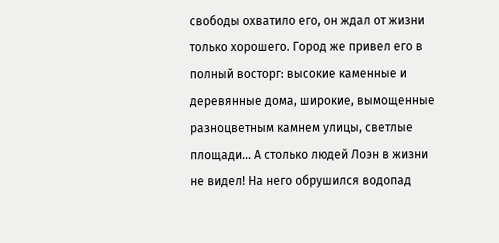свободы охватило его, он ждал от жизни только хорошего. Город же привел его в полный восторг: высокие каменные и деревянные дома, широкие, вымощенные разноцветным камнем улицы, светлые площади… А столько людей Лоэн в жизни не видел! На него обрушился водопад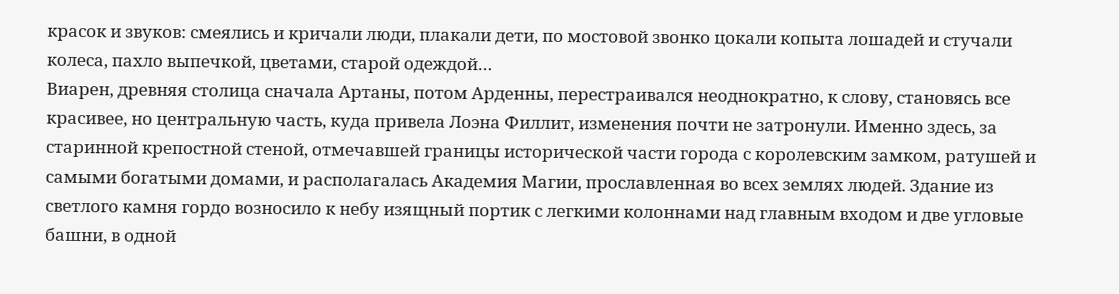красок и звуков: смеялись и кричали люди, плакали дети, по мостовой звонко цокали копыта лошадей и стучали колеса, пахло выпечкой, цветами, старой одеждой…
Виарен, древняя столица сначала Артаны, потом Арденны, перестраивался неоднократно, к слову, становясь все красивее, но центральную часть, куда привела Лоэна Филлит, изменения почти не затронули. Именно здесь, за старинной крепостной стеной, отмечавшей границы исторической части города с королевским замком, ратушей и самыми богатыми домами, и располагалась Академия Магии, прославленная во всех землях людей. Здание из светлого камня гордо возносило к небу изящный портик с легкими колоннами над главным входом и две угловые башни, в одной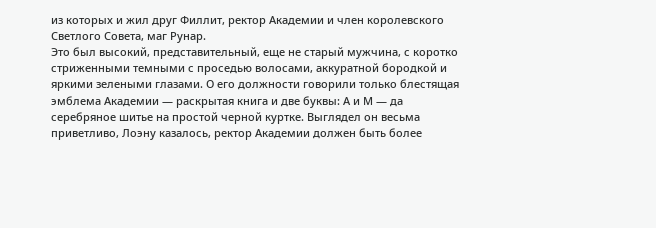из которых и жил друг Филлит, ректор Академии и член королевского Светлого Совета, маг Рунар.
Это был высокий, представительный, еще не старый мужчина, с коротко стриженными темными с проседью волосами, аккуратной бородкой и яркими зелеными глазами. О его должности говорили только блестящая эмблема Академии — раскрытая книга и две буквы: А и М — да серебряное шитье на простой черной куртке. Выглядел он весьма приветливо, Лоэну казалось, ректор Академии должен быть более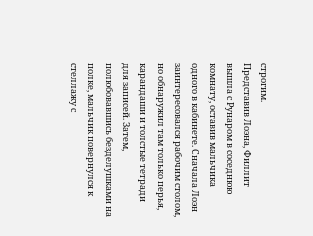строгим.
Представив Лоэна, Филлит вышла с Рунаром в соседнюю комнату, оставив мальчика одного в кабинете. Сначала Лоэн заинтересовался рабочим столом, но обнаружил там только перья, карандаши и толстые тетради для записей. Затем, полюбовавшись безделушками на полке, мальчик повернулся к стеллажу с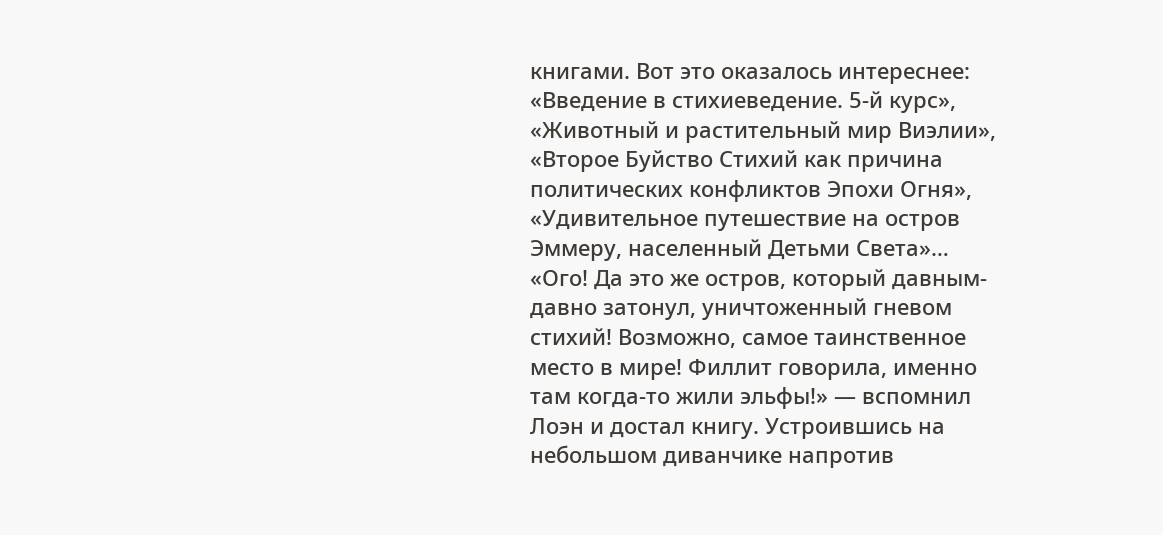книгами. Вот это оказалось интереснее: «Введение в стихиеведение. 5-й курс», «Животный и растительный мир Виэлии», «Второе Буйство Стихий как причина политических конфликтов Эпохи Огня», «Удивительное путешествие на остров Эммеру, населенный Детьми Света»…
«Ого! Да это же остров, который давным-давно затонул, уничтоженный гневом стихий! Возможно, самое таинственное место в мире! Филлит говорила, именно там когда-то жили эльфы!» — вспомнил Лоэн и достал книгу. Устроившись на небольшом диванчике напротив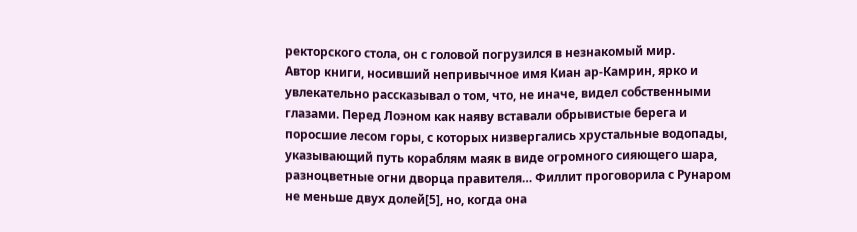ректорского стола, он с головой погрузился в незнакомый мир.
Автор книги, носивший непривычное имя Киан ар-Камрин, ярко и увлекательно рассказывал о том, что, не иначе, видел собственными глазами. Перед Лоэном как наяву вставали обрывистые берега и поросшие лесом горы, с которых низвергались хрустальные водопады, указывающий путь кораблям маяк в виде огромного сияющего шара, разноцветные огни дворца правителя… Филлит проговорила с Рунаром не меньше двух долей[5], но, когда она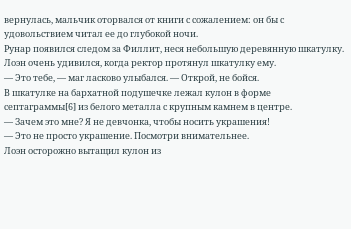вернулась, мальчик оторвался от книги с сожалением: он бы с удовольствием читал ее до глубокой ночи.
Рунар появился следом за Филлит, неся небольшую деревянную шкатулку. Лоэн очень удивился, когда ректор протянул шкатулку ему.
— Это тебе, — маг ласково улыбался. — Открой, не бойся.
В шкатулке на бархатной подушечке лежал кулон в форме септаграммы[6] из белого металла с крупным камнем в центре.
— Зачем это мне? Я не девчонка, чтобы носить украшения!
— Это не просто украшение. Посмотри внимательнее.
Лоэн осторожно вытащил кулон из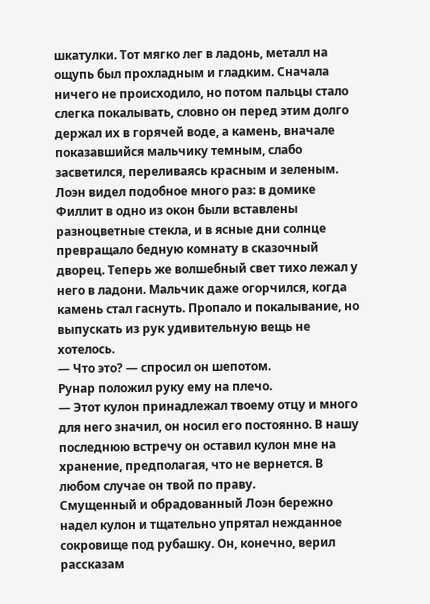шкатулки. Тот мягко лег в ладонь, металл на ощупь был прохладным и гладким. Сначала ничего не происходило, но потом пальцы стало слегка покалывать, словно он перед этим долго держал их в горячей воде, а камень, вначале показавшийся мальчику темным, слабо засветился, переливаясь красным и зеленым. Лоэн видел подобное много раз: в домике Филлит в одно из окон были вставлены разноцветные стекла, и в ясные дни солнце превращало бедную комнату в сказочный дворец. Теперь же волшебный свет тихо лежал у него в ладони. Мальчик даже огорчился, когда камень стал гаснуть. Пропало и покалывание, но выпускать из рук удивительную вещь не хотелось.
— Что это? — спросил он шепотом.
Рунар положил руку ему на плечо.
— Этот кулон принадлежал твоему отцу и много для него значил, он носил его постоянно. В нашу последнюю встречу он оставил кулон мне на хранение, предполагая, что не вернется. В любом случае он твой по праву.
Смущенный и обрадованный Лоэн бережно надел кулон и тщательно упрятал нежданное сокровище под рубашку. Он, конечно, верил рассказам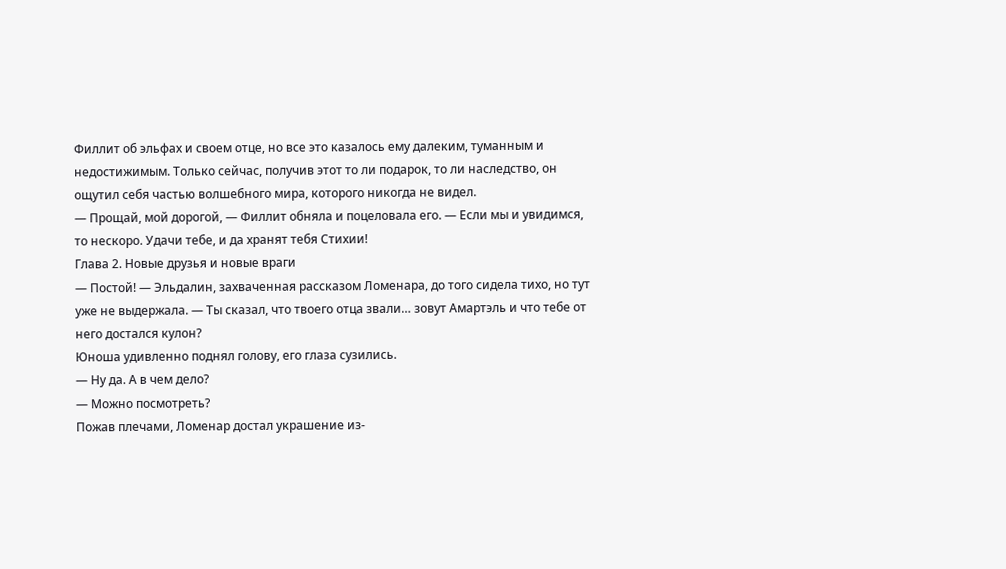Филлит об эльфах и своем отце, но все это казалось ему далеким, туманным и недостижимым. Только сейчас, получив этот то ли подарок, то ли наследство, он ощутил себя частью волшебного мира, которого никогда не видел.
— Прощай, мой дорогой, — Филлит обняла и поцеловала его. — Если мы и увидимся, то нескоро. Удачи тебе, и да хранят тебя Стихии!
Глава 2. Новые друзья и новые враги
— Постой! — Эльдалин, захваченная рассказом Ломенара, до того сидела тихо, но тут уже не выдержала. — Ты сказал, что твоего отца звали… зовут Амартэль и что тебе от него достался кулон?
Юноша удивленно поднял голову, его глаза сузились.
— Ну да. А в чем дело?
— Можно посмотреть?
Пожав плечами, Ломенар достал украшение из-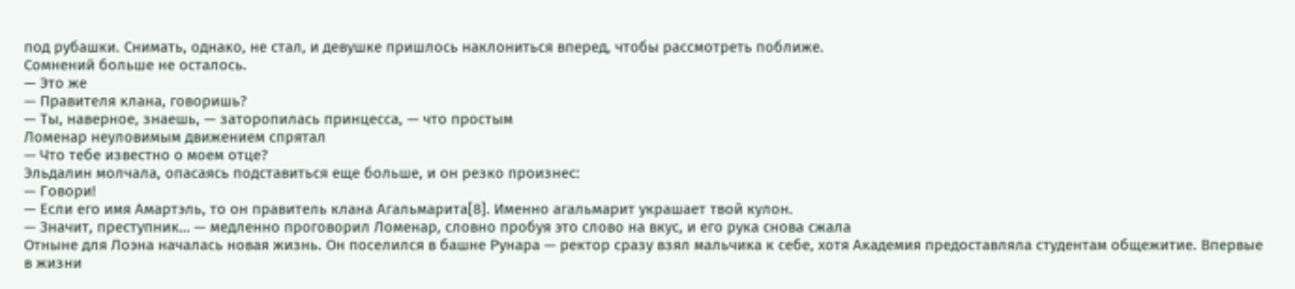под рубашки. Снимать, однако, не стал, и девушке пришлось наклониться вперед, чтобы рассмотреть поближе.
Сомнений больше не осталось.
— Это же
— Правителя клана, говоришь?
— Ты, наверное, знаешь, — заторопилась принцесса, — что простым
Ломенар неуловимым движением спрятал
— Что тебе известно о моем отце?
Эльдалин молчала, опасаясь подставиться еще больше, и он резко произнес:
— Говори!
— Если его имя Амартэль, то он правитель клана Агальмарита[8]. Именно агальмарит украшает твой кулон.
— Значит, преступник… — медленно проговорил Ломенар, словно пробуя это слово на вкус, и его рука снова сжала
Отныне для Лоэна началась новая жизнь. Он поселился в башне Рунара — ректор сразу взял мальчика к себе, хотя Академия предоставляла студентам общежитие. Впервые в жизни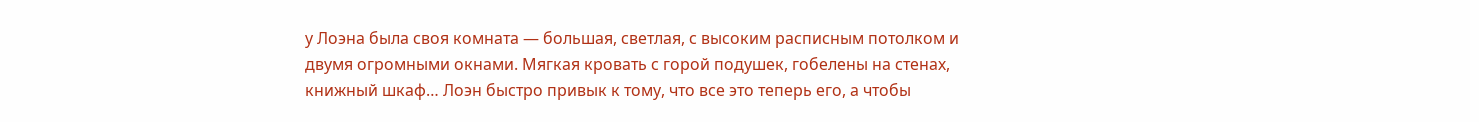у Лоэна была своя комната — большая, светлая, с высоким расписным потолком и двумя огромными окнами. Мягкая кровать с горой подушек, гобелены на стенах, книжный шкаф… Лоэн быстро привык к тому, что все это теперь его, а чтобы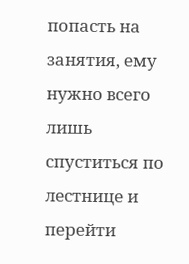попасть на занятия, ему нужно всего лишь спуститься по лестнице и перейти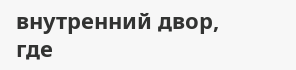внутренний двор, где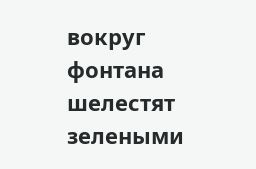вокруг фонтана шелестят зелеными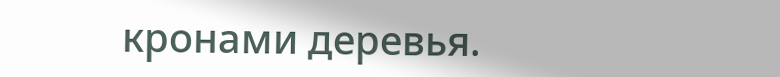кронами деревья.